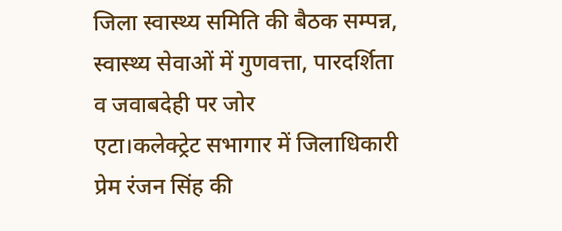जिला स्वास्थ्य समिति की बैठक सम्पन्न, स्वास्थ्य सेवाओं में गुणवत्ता, पारदर्शिता व जवाबदेही पर जोर
एटा।कलेक्ट्रेट सभागार में जिलाधिकारी प्रेम रंजन सिंह की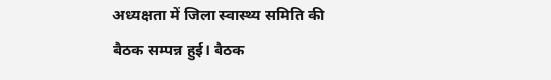अध्यक्षता में जिला स्वास्थ्य समिति की बैठक सम्पन्न हुई। बैठक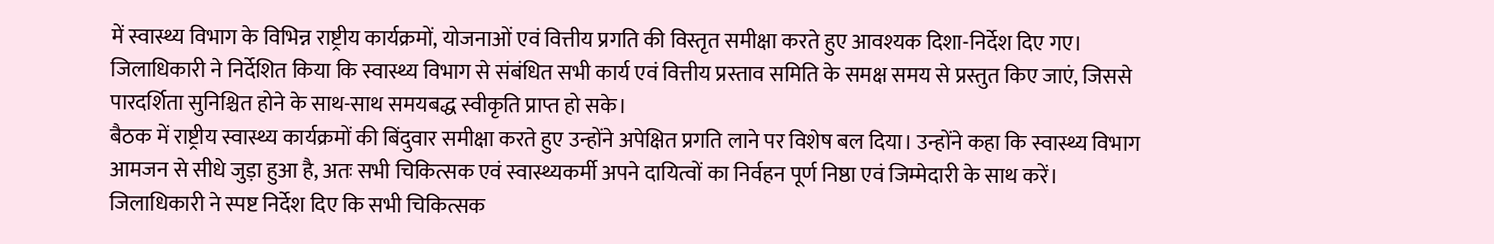में स्वास्थ्य विभाग के विभिन्न राष्ट्रीय कार्यक्रमों, योजनाओं एवं वित्तीय प्रगति की विस्तृत समीक्षा करते हुए आवश्यक दिशा-निर्देश दिए गए।
जिलाधिकारी ने निर्देशित किया कि स्वास्थ्य विभाग से संबंधित सभी कार्य एवं वित्तीय प्रस्ताव समिति के समक्ष समय से प्रस्तुत किए जाएं, जिससे पारदर्शिता सुनिश्चित होने के साथ-साथ समयबद्ध स्वीकृति प्राप्त हो सके।
बैठक में राष्ट्रीय स्वास्थ्य कार्यक्रमों की बिंदुवार समीक्षा करते हुए उन्होंने अपेक्षित प्रगति लाने पर विशेष बल दिया। उन्होंने कहा कि स्वास्थ्य विभाग आमजन से सीधे जुड़ा हुआ है, अतः सभी चिकित्सक एवं स्वास्थ्यकर्मी अपने दायित्वों का निर्वहन पूर्ण निष्ठा एवं जिम्मेदारी के साथ करें।
जिलाधिकारी ने स्पष्ट निर्देश दिए कि सभी चिकित्सक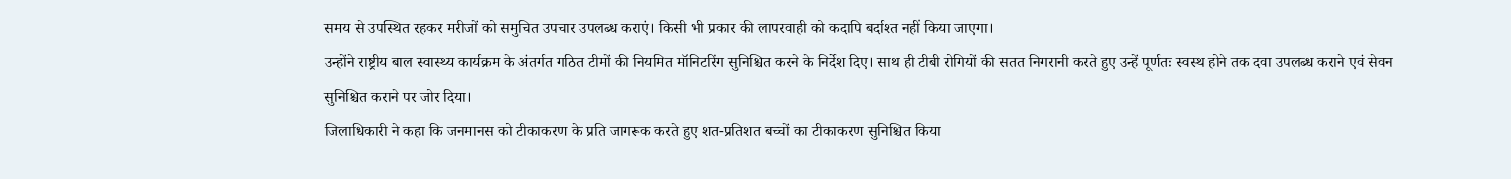समय से उपस्थित रहकर मरीजों को समुचित उपचार उपलब्ध कराएं। किसी भी प्रकार की लापरवाही को कदापि बर्दाश्त नहीं किया जाएगा।
उन्होंने राष्ट्रीय बाल स्वास्थ्य कार्यक्रम के अंतर्गत गठित टीमों की नियमित मॉनिटरिंग सुनिश्चित करने के निर्देश दिए। साथ ही टीबी रोगियों की सतत निगरानी करते हुए उन्हें पूर्णतः स्वस्थ होने तक दवा उपलब्ध कराने एवं सेवन सुनिश्चित कराने पर जोर दिया।
जिलाधिकारी ने कहा कि जनमानस को टीकाकरण के प्रति जागरूक करते हुए शत-प्रतिशत बच्चों का टीकाकरण सुनिश्चित किया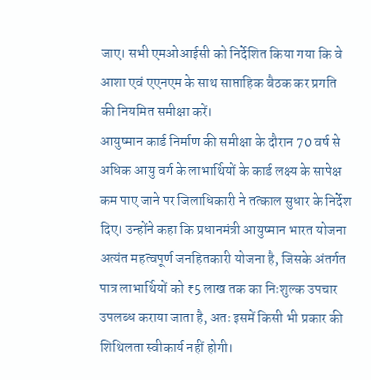जाए। सभी एमओआईसी को निर्देशित किया गया कि वे आशा एवं एएनएम के साथ साप्ताहिक बैठक कर प्रगति की नियमित समीक्षा करें।
आयुष्मान कार्ड निर्माण की समीक्षा के दौरान 70 वर्ष से अधिक आयु वर्ग के लाभार्थियों के कार्ड लक्ष्य के सापेक्ष कम पाए जाने पर जिलाधिकारी ने तत्काल सुधार के निर्देश दिए। उन्होंने कहा कि प्रधानमंत्री आयुष्मान भारत योजना अत्यंत महत्वपूर्ण जनहितकारी योजना है, जिसके अंतर्गत पात्र लाभार्थियों को ₹5 लाख तक का निःशुल्क उपचार उपलब्ध कराया जाता है, अतः इसमें किसी भी प्रकार की शिथिलता स्वीकार्य नहीं होगी।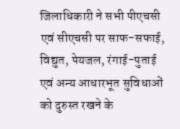जिलाधिकारी ने सभी पीएचसी एवं सीएचसी पर साफ-सफाई, विद्युत, पेयजल, रंगाई-पुताई एवं अन्य आधारभूत सुविधाओं को दुरुस्त रखने के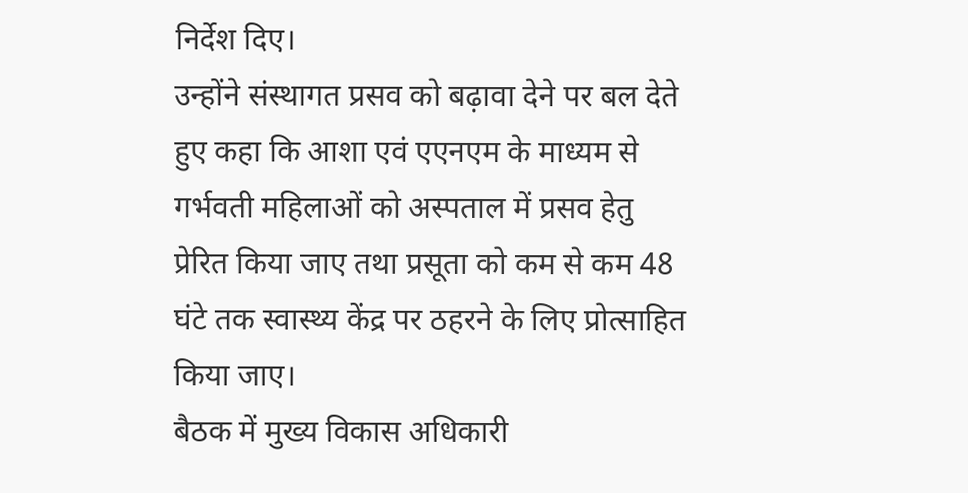निर्देश दिए।
उन्होंने संस्थागत प्रसव को बढ़ावा देने पर बल देते हुए कहा कि आशा एवं एएनएम के माध्यम से गर्भवती महिलाओं को अस्पताल में प्रसव हेतु प्रेरित किया जाए तथा प्रसूता को कम से कम 48 घंटे तक स्वास्थ्य केंद्र पर ठहरने के लिए प्रोत्साहित किया जाए।
बैठक में मुख्य विकास अधिकारी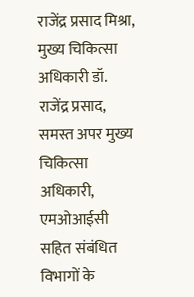राजेंद्र प्रसाद मिश्रा, मुख्य चिकित्सा अधिकारी डॉ. राजेंद्र प्रसाद, समस्त अपर मुख्य चिकित्सा अधिकारी, एमओआईसी सहित संबंधित विभागों के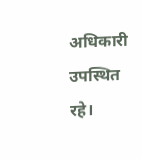अधिकारी उपस्थित रहे।